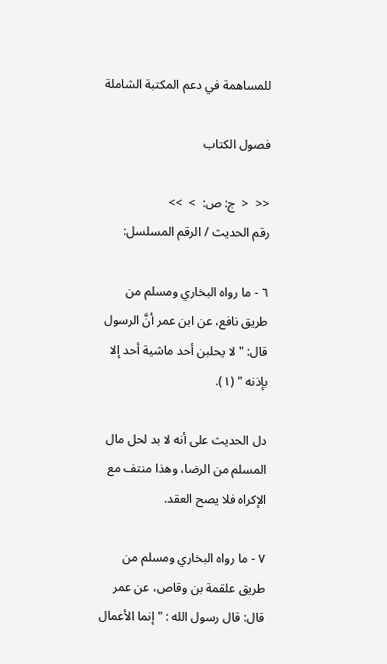للمساهمة في دعم المكتبة الشاملة

فصول الكتاب

<<  <  ج: ص:  >  >>
رقم الحديث / الرقم المسلسل:

٦ - ما رواه البخاري ومسلم من طريق نافع، عن ابن عمر أنَّ الرسول قال: " لا يحلبن أحد ماشية أحد إلا بإذنه " (١).

دل الحديث على أنه لا بد لحل مال المسلم من الرضا، وهذا منتف مع الإكراه فلا يصح العقد.

٧ - ما رواه البخاري ومسلم من طريق علقمة بن وقاص، عن عمر قال: قال رسول الله : "إنما الأعمال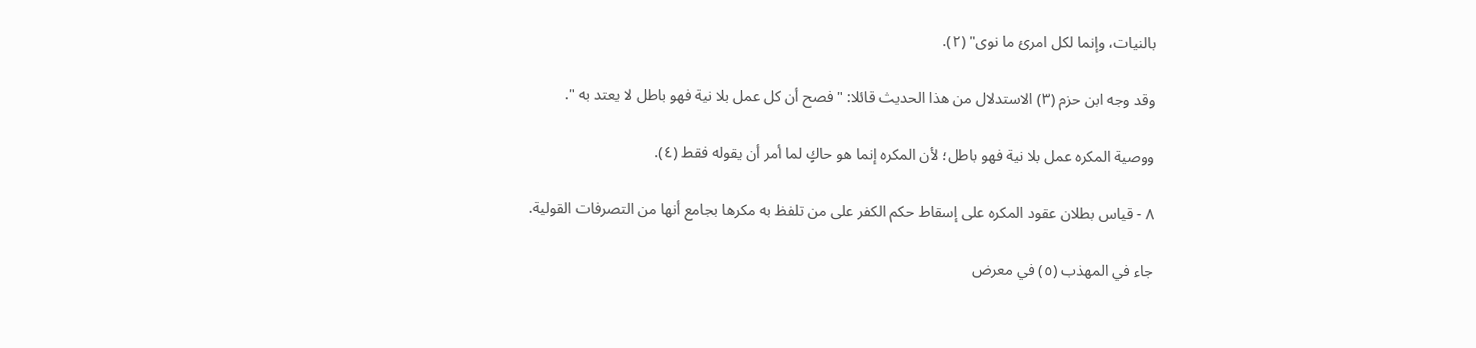بالنيات، وإنما لكل امرئ ما نوى" (٢).

وقد وجه ابن حزم (٣) الاستدلال من هذا الحديث قائلا: " فصح أن كل عمل بلا نية فهو باطل لا يعتد به ".

ووصية المكره عمل بلا نية فهو باطل؛ لأن المكره إنما هو حاكٍ لما أمر أن يقوله فقط (٤).

٨ - قياس بطلان عقود المكره على إسقاط حكم الكفر على من تلفظ به مكرها بجامع أنها من التصرفات القولية.

جاء في المهذب (٥) في معرض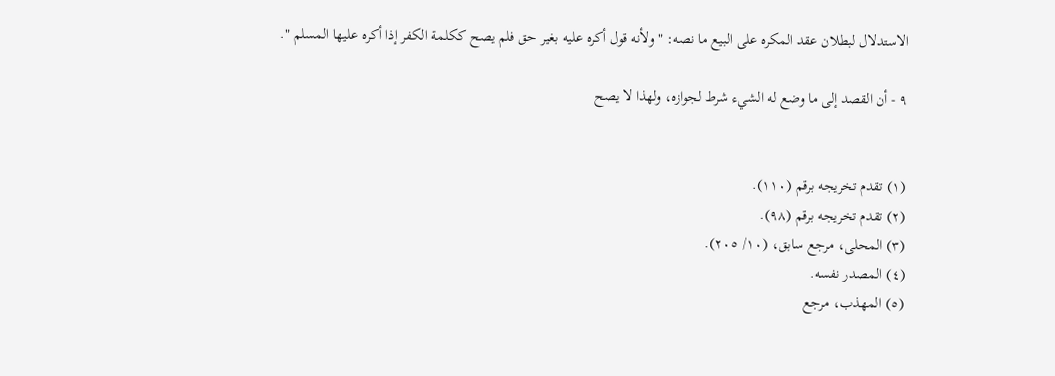الاستدلال لبطلان عقد المكره على البيع ما نصه: "ولأنه قول أكره عليه بغير حق فلم يصح ككلمة الكفر إذا أكره عليها المسلم ".

٩ - أن القصد إلى ما وضع له الشيء شرط لجوازه، ولهذا لا يصح


(١) تقدم تخريجه برقم (١١٠).
(٢) تقدم تخريجه برقم (٩٨).
(٣) المحلى، مرجع سابق، (١٠/ ٢٠٥).
(٤) المصدر نفسه.
(٥) المهذب، مرجع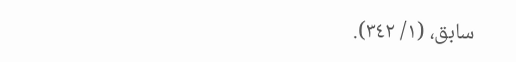سابق، (١/ ٣٤٢).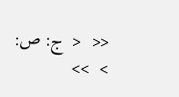<<  <  ج: ص:  >  >>